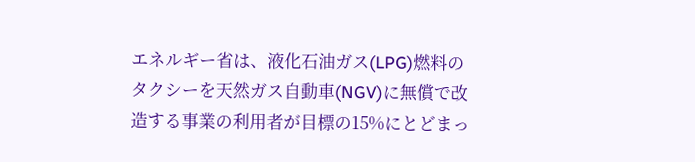エネルギー省は、液化石油ガス(LPG)燃料のタクシーを天然ガス自動車(NGV)に無償で改造する事業の利用者が目標の15%にとどまっ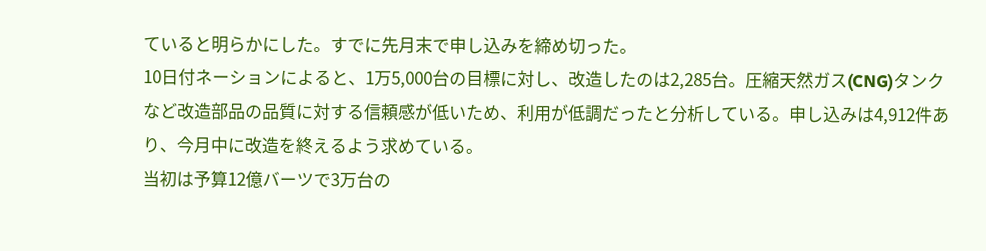ていると明らかにした。すでに先月末で申し込みを締め切った。
10日付ネーションによると、1万5,000台の目標に対し、改造したのは2,285台。圧縮天然ガス(CNG)タンクなど改造部品の品質に対する信頼感が低いため、利用が低調だったと分析している。申し込みは4,912件あり、今月中に改造を終えるよう求めている。
当初は予算12億バーツで3万台の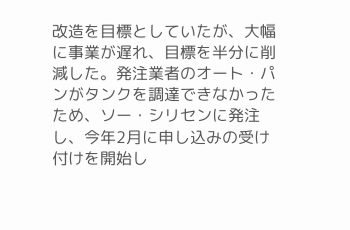改造を目標としていたが、大幅に事業が遅れ、目標を半分に削減した。発注業者のオート・パンがタンクを調達できなかったため、ソー・シリセンに発注し、今年2月に申し込みの受け付けを開始し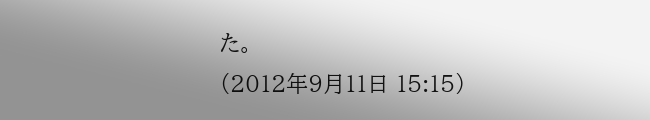た。
(2012年9月11日 15:15)